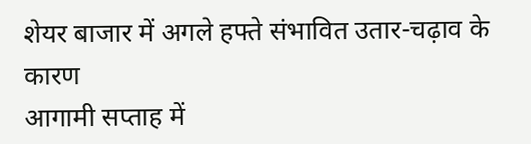शेयर बाजार में अगले हफ्ते संभावित उतार-चढ़ाव के कारण
आगामी सप्ताह में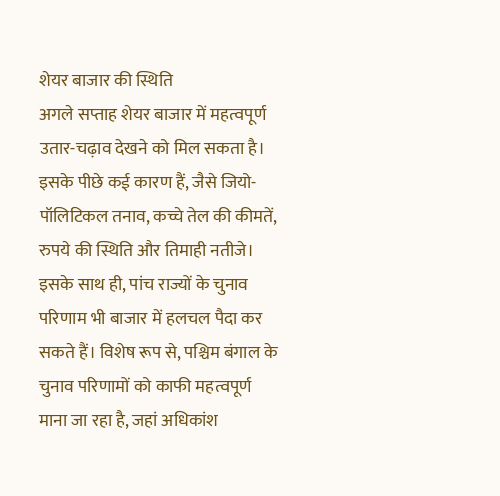शेयर बाजार की स्थिति
अगले सप्ताह शेयर बाजार में महत्वपूर्ण उतार-चढ़ाव देखने को मिल सकता है। इसके पीछे कई कारण हैं, जैसे जियो-पॉलिटिकल तनाव, कच्चे तेल की कीमतें, रुपये की स्थिति और तिमाही नतीजे। इसके साथ ही, पांच राज्यों के चुनाव परिणाम भी बाजार में हलचल पैदा कर सकते हैं। विशेष रूप से, पश्चिम बंगाल के चुनाव परिणामों को काफी महत्वपूर्ण माना जा रहा है, जहां अधिकांश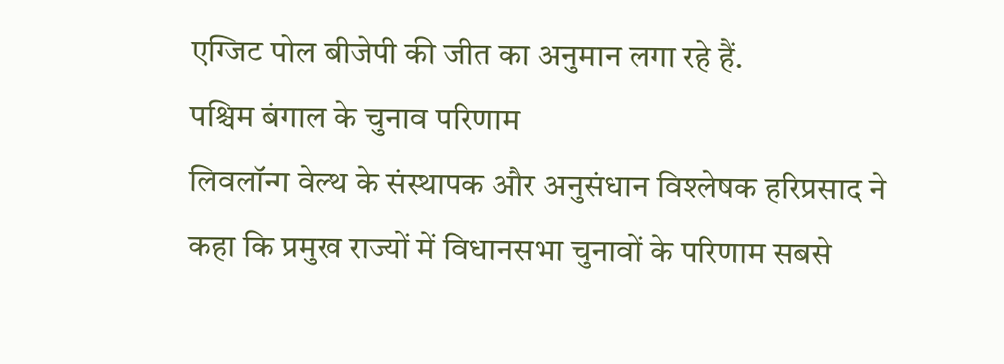एग्जिट पोल बीजेपी की जीत का अनुमान लगा रहे हैं.
पश्चिम बंगाल के चुनाव परिणाम
लिवलॉन्ग वेल्थ के संस्थापक और अनुसंधान विश्लेषक हरिप्रसाद ने कहा कि प्रमुख राज्यों में विधानसभा चुनावों के परिणाम सबसे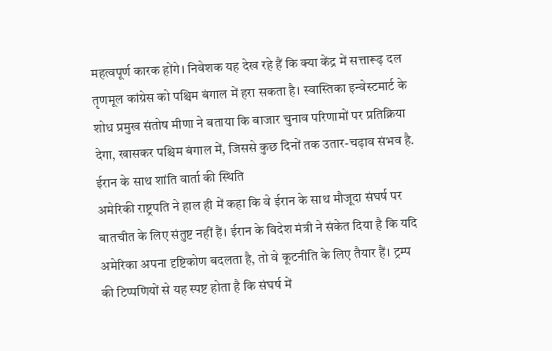महत्वपूर्ण कारक होंगे। निवेशक यह देख रहे हैं कि क्या केंद्र में सत्तारूढ़ दल तृणमूल कांग्रेस को पश्चिम बंगाल में हरा सकता है। स्वास्तिका इन्वेस्टमार्ट के शोध प्रमुख संतोष मीणा ने बताया कि बाजार चुनाव परिणामों पर प्रतिक्रिया देगा, खासकर पश्चिम बंगाल में, जिससे कुछ दिनों तक उतार-चढ़ाव संभव है.
ईरान के साथ शांति वार्ता की स्थिति
अमेरिकी राष्ट्रपति ने हाल ही में कहा कि वे ईरान के साथ मौजूदा संघर्ष पर बातचीत के लिए संतुष्ट नहीं हैं। ईरान के विदेश मंत्री ने संकेत दिया है कि यदि अमेरिका अपना दृष्टिकोण बदलता है, तो वे कूटनीति के लिए तैयार हैं। ट्रम्प की टिप्पणियों से यह स्पष्ट होता है कि संघर्ष में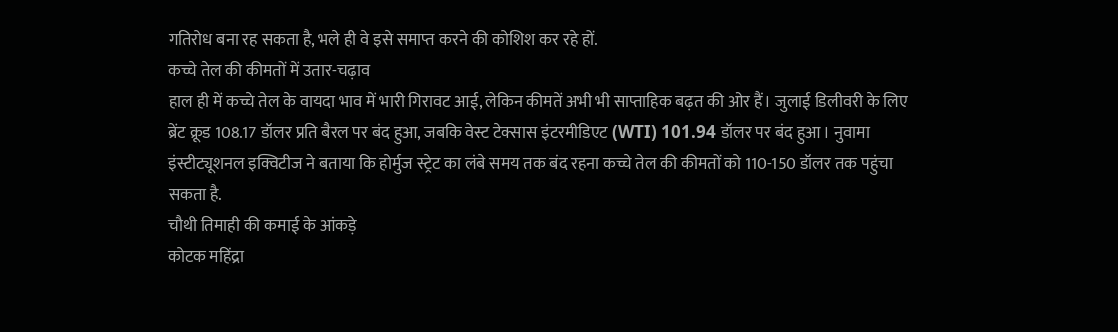गतिरोध बना रह सकता है, भले ही वे इसे समाप्त करने की कोशिश कर रहे हों.
कच्चे तेल की कीमतों में उतार-चढ़ाव
हाल ही में कच्चे तेल के वायदा भाव में भारी गिरावट आई, लेकिन कीमतें अभी भी साप्ताहिक बढ़त की ओर हैं। जुलाई डिलीवरी के लिए ब्रेंट क्रूड 108.17 डॉलर प्रति बैरल पर बंद हुआ, जबकि वेस्ट टेक्सास इंटरमीडिएट (WTI) 101.94 डॉलर पर बंद हुआ। नुवामा इंस्टीट्यूशनल इक्विटीज ने बताया कि होर्मुज स्ट्रेट का लंबे समय तक बंद रहना कच्चे तेल की कीमतों को 110-150 डॉलर तक पहुंचा सकता है.
चौथी तिमाही की कमाई के आंकड़े
कोटक महिंद्रा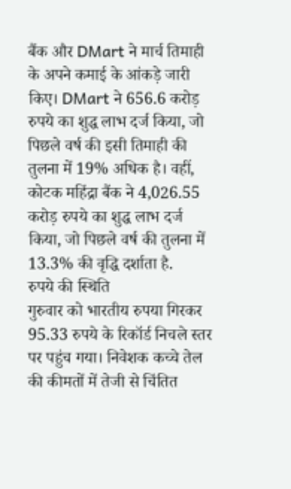बैंक और DMart ने मार्च तिमाही के अपने कमाई के आंकड़े जारी किए। DMart ने 656.6 करोड़ रुपये का शुद्ध लाभ दर्ज किया, जो पिछले वर्ष की इसी तिमाही की तुलना में 19% अधिक है। वहीं, कोटक महिंद्रा बैंक ने 4,026.55 करोड़ रुपये का शुद्ध लाभ दर्ज किया, जो पिछले वर्ष की तुलना में 13.3% की वृद्धि दर्शाता है.
रुपये की स्थिति
गुरुवार को भारतीय रुपया गिरकर 95.33 रुपये के रिकॉर्ड निचले स्तर पर पहुंच गया। निवेशक कच्चे तेल की कीमतों में तेजी से चिंतित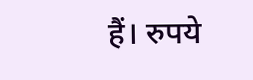हैं। रुपये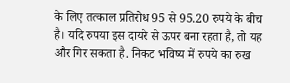के लिए तत्काल प्रतिरोध 95 से 95.20 रुपये के बीच है। यदि रुपया इस दायरे से ऊपर बना रहता है, तो यह और गिर सकता है. निकट भविष्य में रुपये का रुख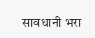सावधानी भरा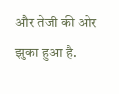और तेजी की ओर झुका हुआ है.